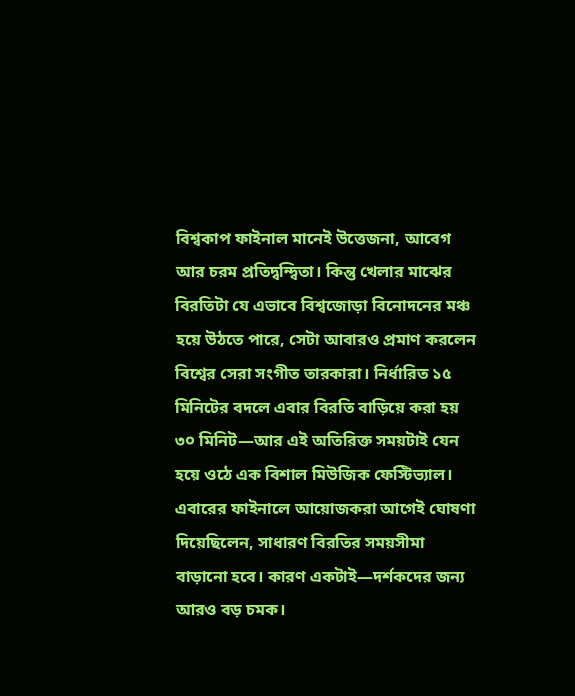বিশ্বকাপ ফাইনাল মানেই উত্তেজনা, আবেগ আর চরম প্রতিদ্বন্দ্বিতা। কিন্তু খেলার মাঝের বিরতিটা যে এভাবে বিশ্বজোড়া বিনোদনের মঞ্চ হয়ে উঠতে পারে, সেটা আবারও প্রমাণ করলেন বিশ্বের সেরা সংগীত তারকারা। নির্ধারিত ১৫ মিনিটের বদলে এবার বিরতি বাড়িয়ে করা হয় ৩০ মিনিট—আর এই অতিরিক্ত সময়টাই যেন হয়ে ওঠে এক বিশাল মিউজিক ফেস্টিভ্যাল।
এবারের ফাইনালে আয়োজকরা আগেই ঘোষণা দিয়েছিলেন, সাধারণ বিরতির সময়সীমা বাড়ানো হবে। কারণ একটাই—দর্শকদের জন্য আরও বড় চমক।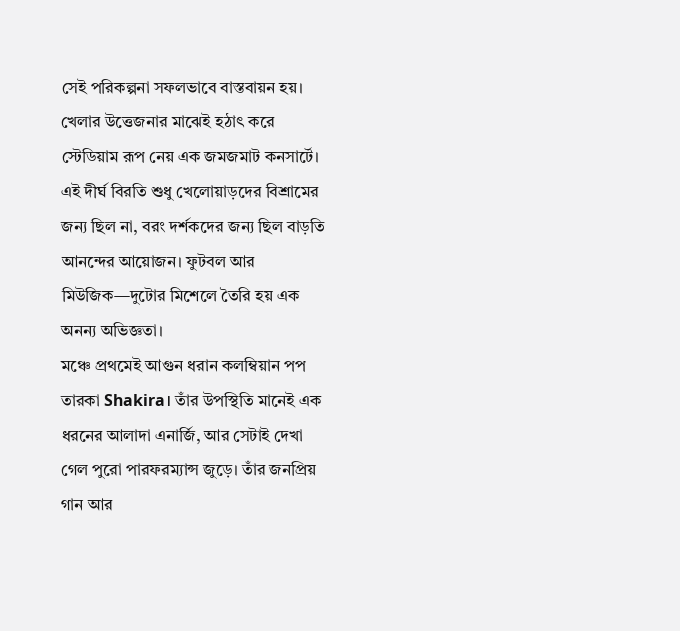সেই পরিকল্পনা সফলভাবে বাস্তবায়ন হয়। খেলার উত্তেজনার মাঝেই হঠাৎ করে স্টেডিয়াম রূপ নেয় এক জমজমাট কনসার্টে।
এই দীর্ঘ বিরতি শুধু খেলোয়াড়দের বিশ্রামের জন্য ছিল না, বরং দর্শকদের জন্য ছিল বাড়তি আনন্দের আয়োজন। ফুটবল আর মিউজিক—দুটোর মিশেলে তৈরি হয় এক অনন্য অভিজ্ঞতা।
মঞ্চে প্রথমেই আগুন ধরান কলম্বিয়ান পপ তারকা Shakira। তাঁর উপস্থিতি মানেই এক ধরনের আলাদা এনার্জি, আর সেটাই দেখা গেল পুরো পারফরম্যান্স জুড়ে। তাঁর জনপ্রিয় গান আর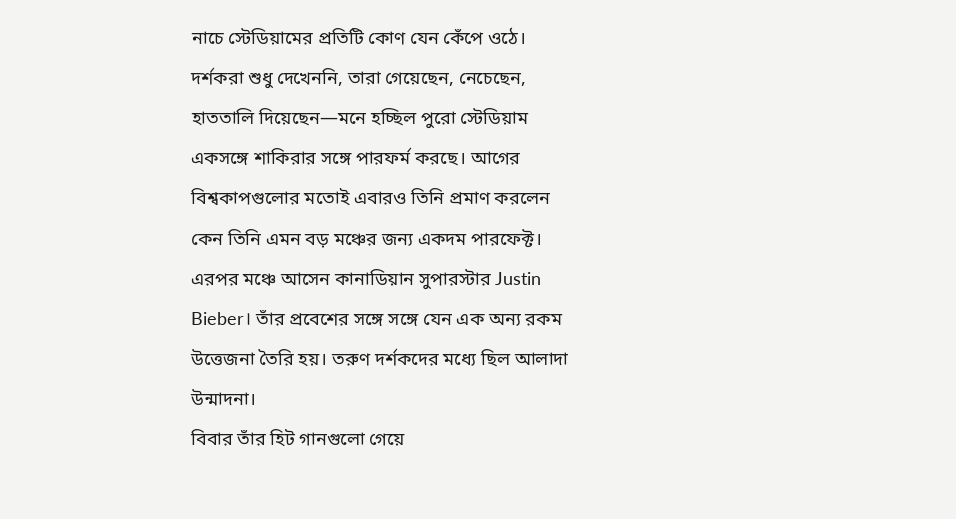নাচে স্টেডিয়ামের প্রতিটি কোণ যেন কেঁপে ওঠে।
দর্শকরা শুধু দেখেননি, তারা গেয়েছেন, নেচেছেন, হাততালি দিয়েছেন—মনে হচ্ছিল পুরো স্টেডিয়াম একসঙ্গে শাকিরার সঙ্গে পারফর্ম করছে। আগের বিশ্বকাপগুলোর মতোই এবারও তিনি প্রমাণ করলেন কেন তিনি এমন বড় মঞ্চের জন্য একদম পারফেক্ট।
এরপর মঞ্চে আসেন কানাডিয়ান সুপারস্টার Justin Bieber। তাঁর প্রবেশের সঙ্গে সঙ্গে যেন এক অন্য রকম উত্তেজনা তৈরি হয়। তরুণ দর্শকদের মধ্যে ছিল আলাদা উন্মাদনা।
বিবার তাঁর হিট গানগুলো গেয়ে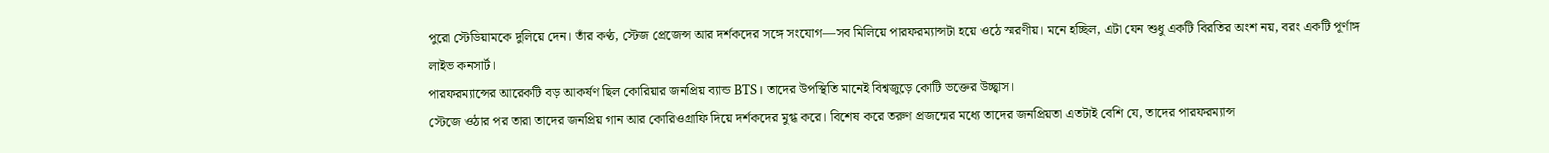পুরো স্টেডিয়ামকে দুলিয়ে দেন। তাঁর কণ্ঠ, স্টেজ প্রেজেন্স আর দর্শকদের সঙ্গে সংযোগ—সব মিলিয়ে পারফরম্যান্সটা হয়ে ওঠে স্মরণীয়। মনে হচ্ছিল, এটা যেন শুধু একটি বিরতির অংশ নয়, বরং একটি পূর্ণাঙ্গ লাইভ কনসার্ট।
পারফরম্যান্সের আরেকটি বড় আকর্ষণ ছিল কোরিয়ার জনপ্রিয় ব্যান্ড BTS। তাদের উপস্থিতি মানেই বিশ্বজুড়ে কোটি ভক্তের উচ্ছ্বাস।
স্টেজে ওঠার পর তারা তাদের জনপ্রিয় গান আর কোরিওগ্রাফি দিয়ে দর্শকদের মুগ্ধ করে। বিশেষ করে তরুণ প্রজন্মের মধ্যে তাদের জনপ্রিয়তা এতটাই বেশি যে, তাদের পারফরম্যান্স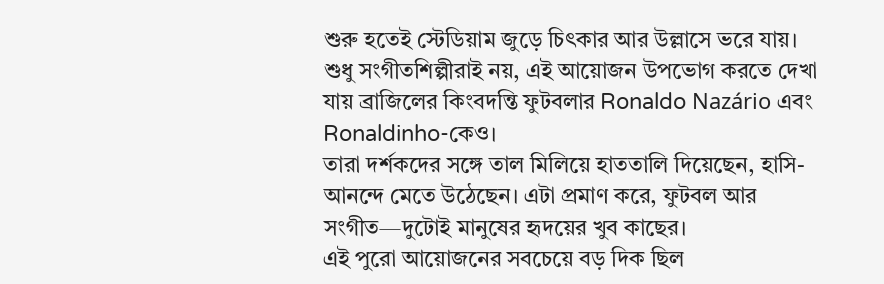শুরু হতেই স্টেডিয়াম জুড়ে চিৎকার আর উল্লাসে ভরে যায়।
শুধু সংগীতশিল্পীরাই নয়, এই আয়োজন উপভোগ করতে দেখা যায় ব্রাজিলের কিংবদন্তি ফুটবলার Ronaldo Nazário এবং Ronaldinho-কেও।
তারা দর্শকদের সঙ্গে তাল মিলিয়ে হাততালি দিয়েছেন, হাসি-আনন্দে মেতে উঠেছেন। এটা প্রমাণ করে, ফুটবল আর সংগীত—দুটোই মানুষের হৃদয়ের খুব কাছের।
এই পুরো আয়োজনের সবচেয়ে বড় দিক ছিল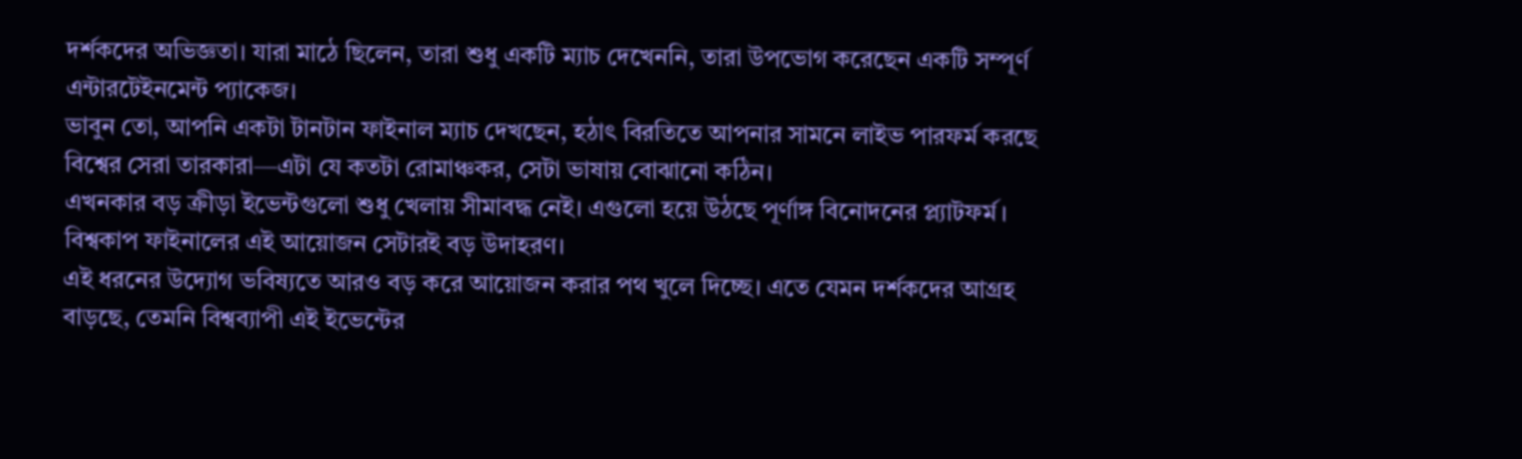দর্শকদের অভিজ্ঞতা। যারা মাঠে ছিলেন, তারা শুধু একটি ম্যাচ দেখেননি, তারা উপভোগ করেছেন একটি সম্পূর্ণ এন্টারটেইনমেন্ট প্যাকেজ।
ভাবুন তো, আপনি একটা টানটান ফাইনাল ম্যাচ দেখছেন, হঠাৎ বিরতিতে আপনার সামনে লাইভ পারফর্ম করছে বিশ্বের সেরা তারকারা—এটা যে কতটা রোমাঞ্চকর, সেটা ভাষায় বোঝানো কঠিন।
এখনকার বড় ক্রীড়া ইভেন্টগুলো শুধু খেলায় সীমাবদ্ধ নেই। এগুলো হয়ে উঠছে পূর্ণাঙ্গ বিনোদনের প্ল্যাটফর্ম। বিশ্বকাপ ফাইনালের এই আয়োজন সেটারই বড় উদাহরণ।
এই ধরনের উদ্যোগ ভবিষ্যতে আরও বড় করে আয়োজন করার পথ খুলে দিচ্ছে। এতে যেমন দর্শকদের আগ্রহ বাড়ছে, তেমনি বিশ্বব্যাপী এই ইভেন্টের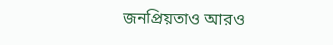জনপ্রিয়তাও আরও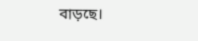বাড়ছে।